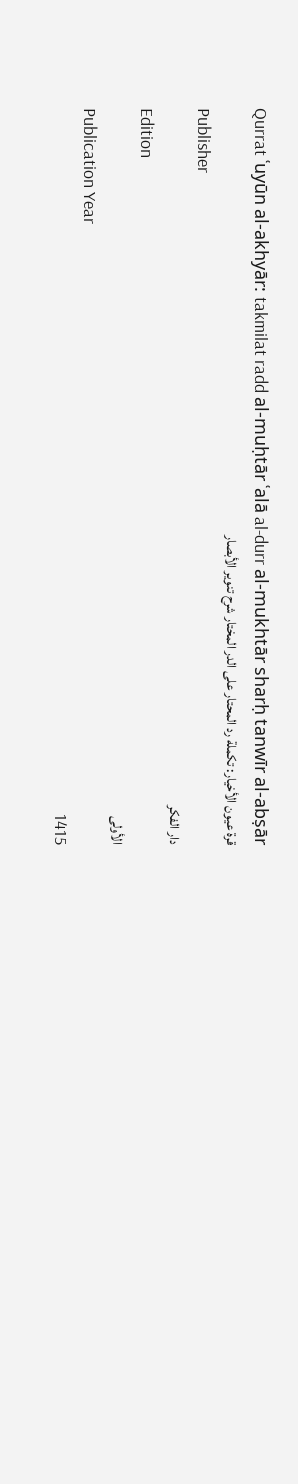Qurrat ʿuyūn al-akhyār: takmilat radd al-muḥtār ʿalā al-durr al-mukhtār sharḥ tanwīr al-abṣār
قرة عيون الأخيار: تكملة رد المحتار على الدر المختار شرح تنوير الأبصار
Publisher
دار الفكر
Edition
الأولى
Publication Year
1415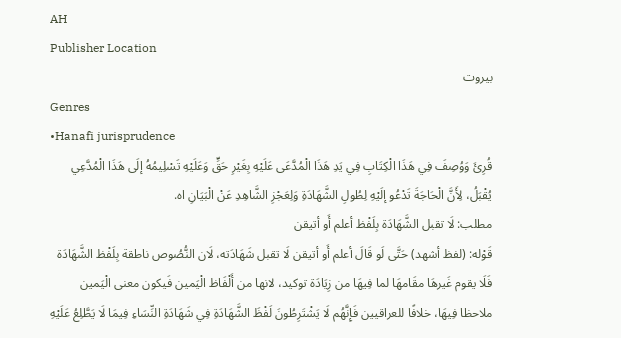AH
Publisher Location
بيروت
Genres
•Hanafi jurisprudence
قُرِئَ وَوُصِفَ فِي هَذَا الْكِتَابِ فِي يَدِ هَذَا الْمُدَّعَى عَلَيْهِ بِغَيْرِ حَقٍّ وَعَلَيْهِ تَسْلِيمُهُ إلَى هَذَا الْمُدَّعِي يُقْبَلُ، لِأَنَّ الْحَاجَةَ تَدْعُو إلَيْهِ لِطُولِ الشَّهَادَةِ وَلِعَجْزِ الشَّاهِدِ عَنْ الْبَيَانِ اه.
مطلب: لَا تقبل الشَّهَادَة بِلَفْظ أعلم أَو أتيقن
قَوْله: (لفظ أشهد) حَتَّى لَو قَالَ أعلم أَو أتيقن لَا تقبل شَهَادَته، لَان النُّصُوص ناطقة بِلَفْظ الشَّهَادَة فَلَا يقوم غَيرهَا مقَامهَا لما فِيهَا من زِيَادَة توكيد، لانها من أَلْفَاظ الْيَمين فَيكون معنى الْيَمين ملاحظا فِيهَا، خلافًا للعراقيين فَإِنَّهُم لَا يَشْتَرِطُونَ لَفْظَ الشَّهَادَةِ فِي شَهَادَةِ النِّسَاءِ فِيمَا لَا يَطَّلِعُ عَلَيْهِ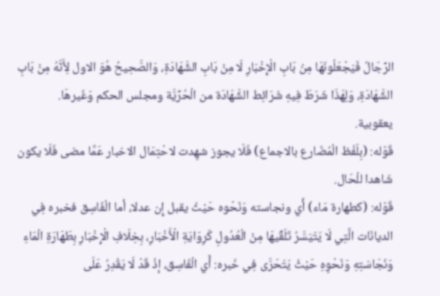الرِّجَالُ فَيَجْعَلُونَهَا مِنْ بَابِ الْإِخْبَارِ لَا مِنْ بَابِ الشَّهَادَةِ، وَالصَّحِيحُ هُوَ الاول لِأَنَّهُ مِنْ بَابِ الشَّهَادَةِ، وَلِهَذَا شَرَطَ فِيهِ شَرَائِط الشَّهَادَة من الْحُرِّيَّة ومجلس الحكم وَغَيرهَا.
يعقوبية.
قَوْله: (بِلَفْظ الْمُضَارع بالاجماع) فَلَا يجوز شهِدت لاحْتِمَال الاخبار عَمَّا مضى فَلَا يكون شَاهدا للْحَال.
قَوْله: (كطهارة مَاء) أَي ونجاسته وَنَحْوه حَيْثُ يقبل إِن عدلا، أما الْفَاسِق فخبره فِي الديانَات الَّتِي لَا يَتَيَسَّرُ تَلَقِّيهَا مِنْ الْعُدُولِ كَرِوَايَةِ الْأَخْبَارِ، بِخِلَافِ الْإِخْبَارِ بِطَهَارَةِ الْمَاءِ وَنَجَاسَتِهِ وَنَحْوِهِ حَيْثُ يَتَحَرَّى فِي خَبره: أَي الْفَاسِق، إذْ قَدْ لَا يَقْدِرُ عَلَى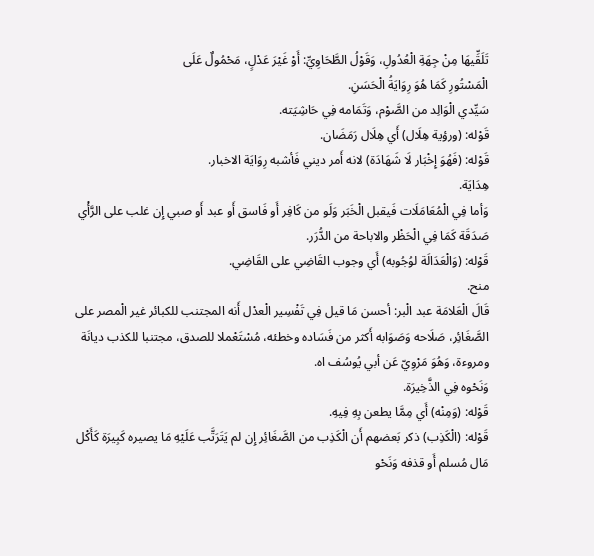تَلَقِّيهَا مِنْ جِهَةِ الْعُدُولِ، وَقَوْلُ الطَّحَاوِيِّ: أَوْ غَيْرَ عَدْلٍ، مَحْمُولٌ عَلَى
الْمَسْتُورِ كَمَا هُوَ رِوَايَةُ الْحَسَنِ.
سَيِّدي الْوَالِد من الصَّوْم، وَتَمَامه فِي حَاشِيَته.
قَوْله: (ورؤية هِلَال) أَي هِلَال رَمَضَان.
قَوْله: (فَهُوَ إِخْبَار لَا شَهَادَة) لانه أَمر ديني فَأشبه رِوَايَة الاخبار.
هِدَايَة.
وَأما فِي الْمُعَامَلَات فَيقبل الْخَبَر وَلَو من كَافِر أَو فَاسق أَو عبد أَو صبي إِن غلب على الرَّأْي صَدَقَة كَمَا فِي الْحَظْر والاباحة من الدُّرَر.
قَوْله: (وَالْعَدَالَة لوُجُوبه) أَي وجوب القَاضِي على القَاضِي.
منح.
قَالَ الْعَلامَة عبد الْبر: أحسن مَا قيل فِي تَفْسِير الْعدْل أَنه المجتنب للكبائر غير الْمصر على الصَّغَائِر، صَلَاحه وَصَوَابه أَكثر من فَسَاده وخطئه، مُسْتَعْملا للصدق، مجتنبا للكذب ديانَة ومروءة، وَهُوَ مَرْوِيّ عَن أبي يُوسُف اه.
وَنَحْوه فِي الذَّخِيرَة.
قَوْله: (وَمِنْه) أَي مِمَّا يطعن بِهِ فِيهِ.
قَوْله: (الْكَذِب) ذكر بَعضهم أَن الْكَذِب من الصَّغَائِر إِن لم يَتَرَتَّب عَلَيْهِ مَا يصيره كَبِيرَة كَأَكْل مَال مُسلم أَو قذفه وَنَحْو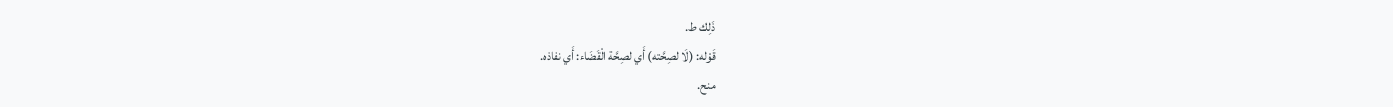ذَلِك ط.
قَوْله: (لَا لصِحَّته) أَي لصِحَّة الْقَضَاء: أَي نفاذه.
منح.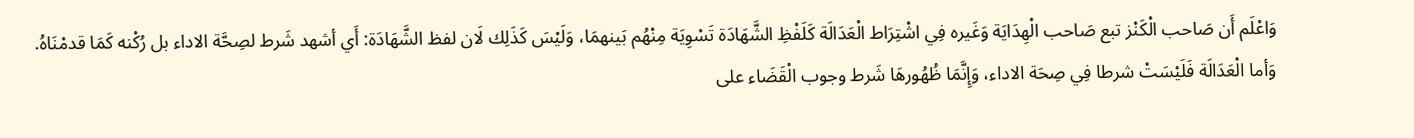وَاعْلَم أَن صَاحب الْكَنْز تبع صَاحب الْهِدَايَة وَغَيره فِي اشْتِرَاط الْعَدَالَة كَلَفْظِ الشَّهَادَة تَسْوِيَة مِنْهُم بَينهمَا، وَلَيْسَ كَذَلِك لَان لفظ الشَّهَادَة: أَي أشهد شَرط لصِحَّة الاداء بل رُكْنه كَمَا قدمْنَاهُ.
وَأما الْعَدَالَة فَلَيْسَتْ شرطا فِي صِحَة الاداء، وَإِنَّمَا ظُهُورهَا شَرط وجوب الْقَضَاء على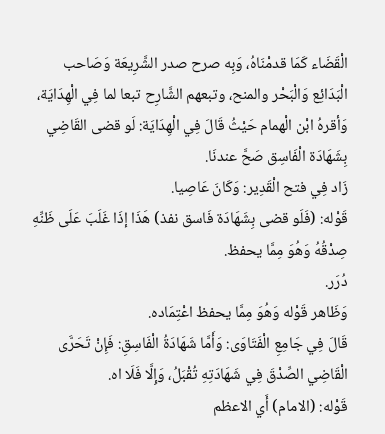الْقَضَاء كَمَا قدمْنَاهُ، وَبِه صرح صدر الشَّرِيعَة وَصَاحب الْبَدَائِع وَالْبَحْر والمنح، وتبعهم الشَّارِح تبعا لما فِي الْهِدَايَة، وَأقرهُ ابْن الْهمام حَيْثُ قَالَ فِي الْهِدَايَة: لَو قضى القَاضِي بِشَهَادَة الْفَاسِق صَحَّ عندنَا.
زَاد فِي فتح الْقَدِير: وَكَانَ عَاصِيا.
قَوْله: (فَلَو قضى بِشَهَادَة فَاسق نفذ) هَذَا إذَا غَلَبَ عَلَى ظَنِّهِ صِدْقُهُ وَهُوَ مِمَّا يحفظ.
دُرَر.
وَظَاهر قَوْله وَهُوَ مِمَّا يحفظ اعْتِمَاده.
قَالَ فِي جَامِعِ الْفَتَاوَى: وَأَمَّا شَهَادَةُ الْفَاسِقِ: فَإِنْ تَحَرَّى الْقَاضِي الصِّدْقَ فِي شَهَادَتِهِ تُقْبَلُ، وَإِلَّا فَلَا اه.
قَوْله: (الامام) أَي الاعظم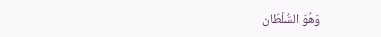وَهُوَ السُّلْطَان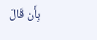بِأَن قَالَ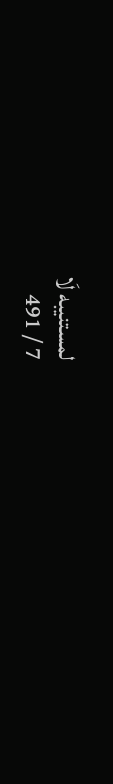لمستنيبه لَا
7 / 491